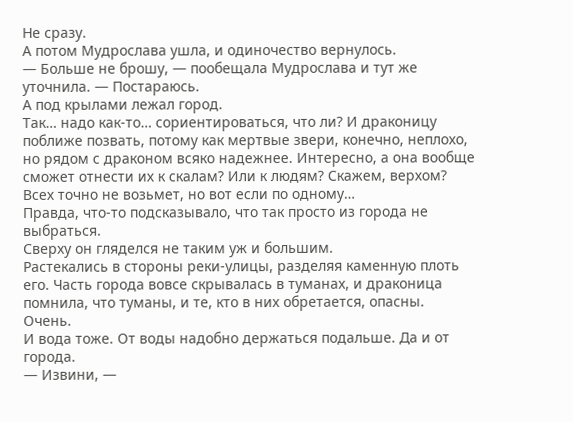Не сразу.
А потом Мудрослава ушла, и одиночество вернулось.
— Больше не брошу, — пообещала Мудрослава и тут же уточнила. — Постараюсь.
А под крылами лежал город.
Так… надо как-то… сориентироваться, что ли? И драконицу поближе позвать, потому как мертвые звери, конечно, неплохо, но рядом с драконом всяко надежнее. Интересно, а она вообще сможет отнести их к скалам? Или к людям? Скажем, верхом? Всех точно не возьмет, но вот если по одному…
Правда, что-то подсказывало, что так просто из города не выбраться.
Сверху он гляделся не таким уж и большим.
Растекались в стороны реки-улицы, разделяя каменную плоть его. Часть города вовсе скрывалась в туманах, и драконица помнила, что туманы, и те, кто в них обретается, опасны.
Очень.
И вода тоже. От воды надобно держаться подальше. Да и от города.
— Извини, —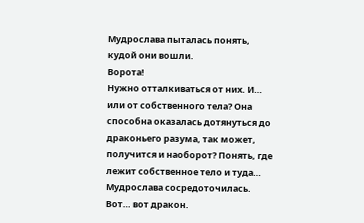Мудрослава пыталась понять, кудой они вошли.
Ворота!
Нужно отталкиваться от них. И… или от собственного тела? Она способна оказалась дотянуться до драконьего разума, так может, получится и наоборот? Понять, где лежит собственное тело и туда…
Мудрослава сосредоточилась.
Вот… вот дракон.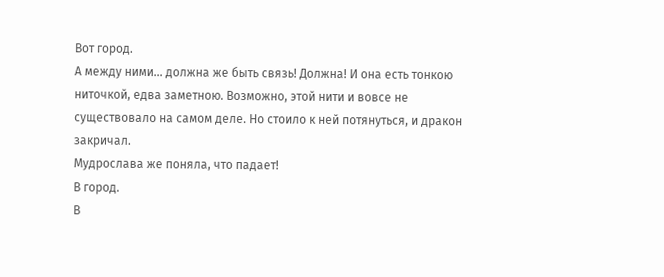Вот город.
А между ними… должна же быть связь! Должна! И она есть тонкою ниточкой, едва заметною. Возможно, этой нити и вовсе не существовало на самом деле. Но стоило к ней потянуться, и дракон закричал.
Мудрослава же поняла, что падает!
В город.
В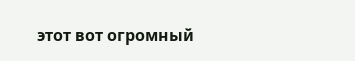этот вот огромный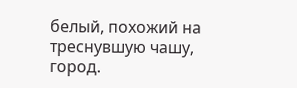белый, похожий на треснувшую чашу, город.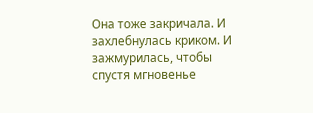Она тоже закричала. И захлебнулась криком. И зажмурилась, чтобы спустя мгновенье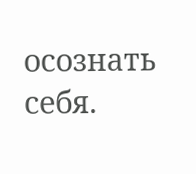осознать себя.